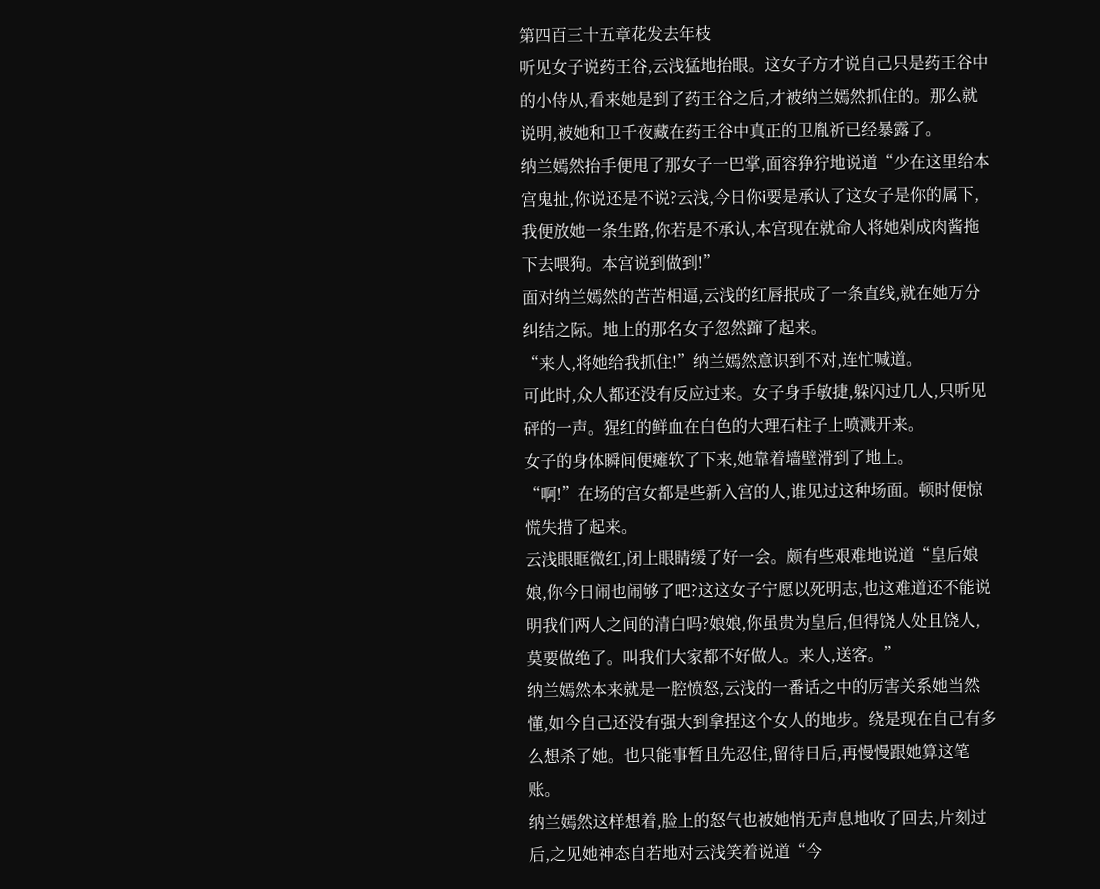第四百三十五章花发去年枝
听见女子说药王谷,云浅猛地抬眼。这女子方才说自己只是药王谷中的小侍从,看来她是到了药王谷之后,才被纳兰嫣然抓住的。那么就说明,被她和卫千夜藏在药王谷中真正的卫胤祈已经暴露了。
纳兰嫣然抬手便甩了那女子一巴掌,面容狰狞地说道“少在这里给本宫鬼扯,你说还是不说?云浅,今日你i要是承认了这女子是你的属下,我便放她一条生路,你若是不承认,本宫现在就命人将她剁成肉酱拖下去喂狗。本宫说到做到!”
面对纳兰嫣然的苦苦相逼,云浅的红唇抿成了一条直线,就在她万分纠结之际。地上的那名女子忽然蹿了起来。
“来人,将她给我抓住!”纳兰嫣然意识到不对,连忙喊道。
可此时,众人都还没有反应过来。女子身手敏捷,躲闪过几人,只听见砰的一声。猩红的鲜血在白色的大理石柱子上喷溅开来。
女子的身体瞬间便瘫软了下来,她靠着墙壁滑到了地上。
“啊!”在场的宫女都是些新入宫的人,谁见过这种场面。顿时便惊慌失措了起来。
云浅眼眶微红,闭上眼睛缓了好一会。颇有些艰难地说道“皇后娘娘,你今日闹也闹够了吧?这这女子宁愿以死明志,也这难道还不能说明我们两人之间的清白吗?娘娘,你虽贵为皇后,但得饶人处且饶人,莫要做绝了。叫我们大家都不好做人。来人,送客。”
纳兰嫣然本来就是一腔愤怒,云浅的一番话之中的厉害关系她当然懂,如今自己还没有强大到拿捏这个女人的地步。绕是现在自己有多么想杀了她。也只能事暂且先忍住,留待日后,再慢慢跟她算这笔账。
纳兰嫣然这样想着,脸上的怒气也被她悄无声息地收了回去,片刻过后,之见她神态自若地对云浅笑着说道“今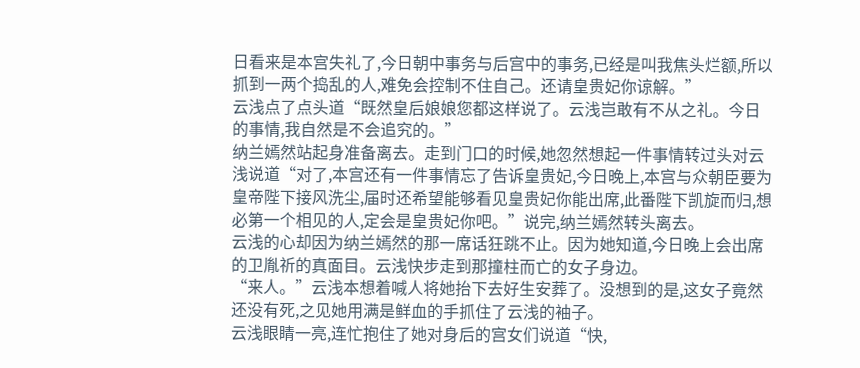日看来是本宫失礼了,今日朝中事务与后宫中的事务,已经是叫我焦头烂额,所以抓到一两个捣乱的人,难免会控制不住自己。还请皇贵妃你谅解。”
云浅点了点头道“既然皇后娘娘您都这样说了。云浅岂敢有不从之礼。今日的事情,我自然是不会追究的。”
纳兰嫣然站起身准备离去。走到门口的时候,她忽然想起一件事情转过头对云浅说道“对了,本宫还有一件事情忘了告诉皇贵妃,今日晚上,本宫与众朝臣要为皇帝陛下接风洗尘,届时还希望能够看见皇贵妃你能出席,此番陛下凯旋而归,想必第一个相见的人,定会是皇贵妃你吧。”说完,纳兰嫣然转头离去。
云浅的心却因为纳兰嫣然的那一席话狂跳不止。因为她知道,今日晚上会出席的卫胤祈的真面目。云浅快步走到那撞柱而亡的女子身边。
“来人。”云浅本想着喊人将她抬下去好生安葬了。没想到的是,这女子竟然还没有死,之见她用满是鲜血的手抓住了云浅的袖子。
云浅眼睛一亮,连忙抱住了她对身后的宫女们说道“快,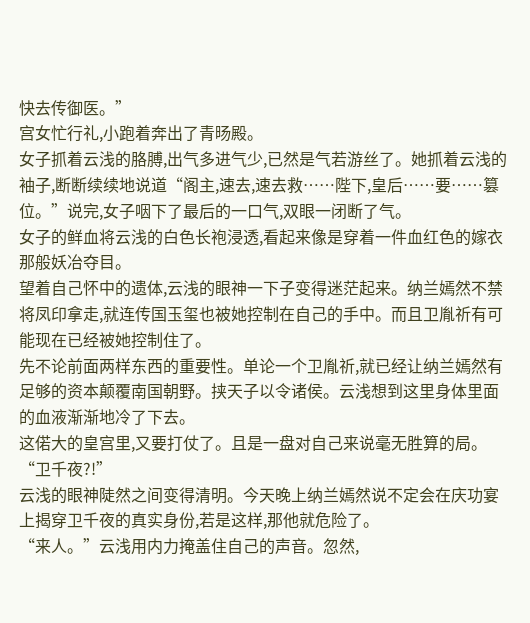快去传御医。”
宫女忙行礼,小跑着奔出了青旸殿。
女子抓着云浅的胳膊,出气多进气少,已然是气若游丝了。她抓着云浅的袖子,断断续续地说道“阁主,速去,速去救……陛下,皇后……要……篡位。”说完,女子咽下了最后的一口气,双眼一闭断了气。
女子的鲜血将云浅的白色长袍浸透,看起来像是穿着一件血红色的嫁衣那般妖冶夺目。
望着自己怀中的遗体,云浅的眼神一下子变得迷茫起来。纳兰嫣然不禁将凤印拿走,就连传国玉玺也被她控制在自己的手中。而且卫胤祈有可能现在已经被她控制住了。
先不论前面两样东西的重要性。单论一个卫胤祈,就已经让纳兰嫣然有足够的资本颠覆南国朝野。挟天子以令诸侯。云浅想到这里身体里面的血液渐渐地冷了下去。
这偌大的皇宫里,又要打仗了。且是一盘对自己来说毫无胜算的局。
“卫千夜?!”
云浅的眼神陡然之间变得清明。今天晚上纳兰嫣然说不定会在庆功宴上揭穿卫千夜的真实身份,若是这样,那他就危险了。
“来人。”云浅用内力掩盖住自己的声音。忽然,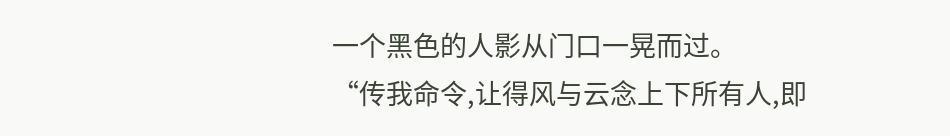一个黑色的人影从门口一晃而过。
“传我命令,让得风与云念上下所有人,即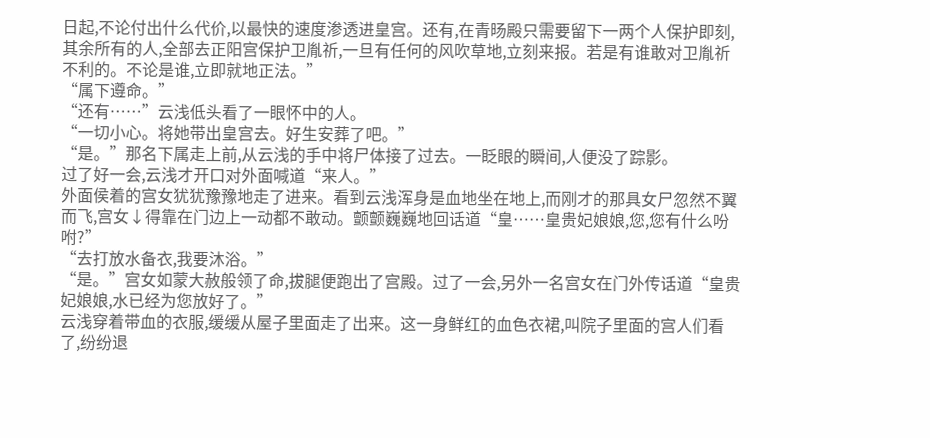日起,不论付出什么代价,以最快的速度渗透进皇宫。还有,在青旸殿只需要留下一两个人保护即刻,其余所有的人,全部去正阳宫保护卫胤祈,一旦有任何的风吹草地,立刻来报。若是有谁敢对卫胤祈不利的。不论是谁,立即就地正法。”
“属下遵命。”
“还有……”云浅低头看了一眼怀中的人。
“一切小心。将她带出皇宫去。好生安葬了吧。”
“是。”那名下属走上前,从云浅的手中将尸体接了过去。一眨眼的瞬间,人便没了踪影。
过了好一会,云浅才开口对外面喊道“来人。”
外面侯着的宫女犹犹豫豫地走了进来。看到云浅浑身是血地坐在地上,而刚才的那具女尸忽然不翼而飞,宫女↓得靠在门边上一动都不敢动。颤颤巍巍地回话道“皇……皇贵妃娘娘,您,您有什么吩咐?”
“去打放水备衣,我要沐浴。”
“是。”宫女如蒙大赦般领了命,拔腿便跑出了宫殿。过了一会,另外一名宫女在门外传话道“皇贵妃娘娘,水已经为您放好了。”
云浅穿着带血的衣服,缓缓从屋子里面走了出来。这一身鲜红的血色衣裙,叫院子里面的宫人们看了,纷纷退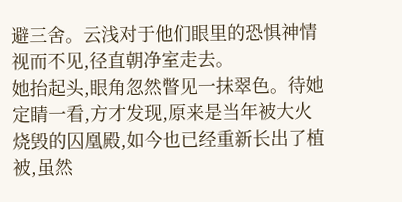避三舍。云浅对于他们眼里的恐惧神情视而不见,径直朝净室走去。
她抬起头,眼角忽然瞥见一抹翠色。待她定睛一看,方才发现,原来是当年被大火烧毁的囚凰殿,如今也已经重新长出了植被,虽然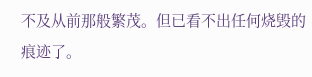不及从前那般繁茂。但已看不出任何烧毁的痕迹了。